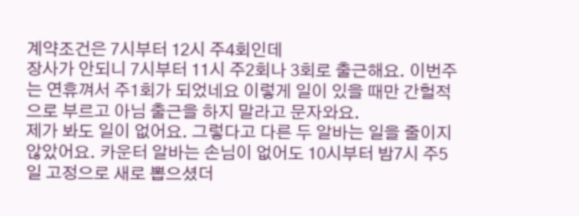계약조건은 7시부터 12시 주4회인데
장사가 안되니 7시부터 11시 주2회나 3회로 출근해요. 이번주는 연휴껴서 주1회가 되었네요 이렇게 일이 있을 때만 간헐적으로 부르고 아님 출근을 하지 말라고 문자와요.
제가 봐도 일이 없어요. 그렇다고 다른 두 알바는 일을 줄이지 않았어요. 카운터 알바는 손님이 없어도 10시부터 밤7시 주5일 고정으로 새로 뽑으셨더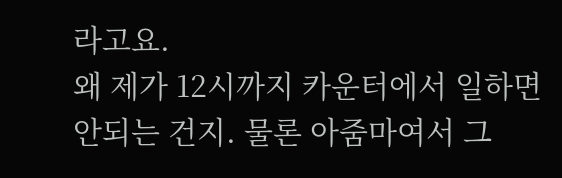라고요.
왜 제가 12시까지 카운터에서 일하면 안되는 건지. 물론 아줌마여서 그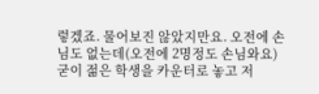렇겠죠. 물어보진 않았지만요. 오전에 손님도 없는데(오전에 2명정도 손님와요) 굳이 젊은 학생을 카운터로 놓고 저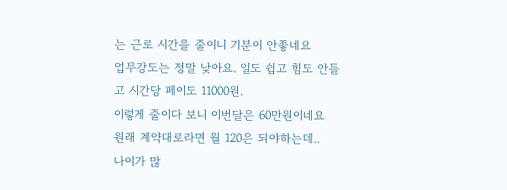는 근로 시간을 줄이니 기분이 안좋네요
업무강도는 정말 낮아요. 일도 쉽고 힘도 안들고 시간당 페이도 11000원.
이렇게 줄이다 보니 이번달은 60만원이네요
원래 계약대로라면 월 120은 되야하는데..
나이가 많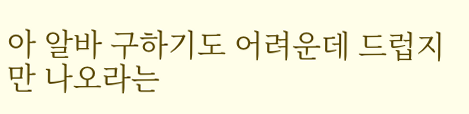아 알바 구하기도 어려운데 드럽지만 나오라는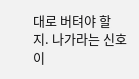대로 버텨야 할 지. 나가라는 신호이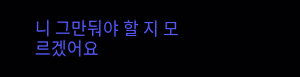니 그만둬야 할 지 모르겠어요